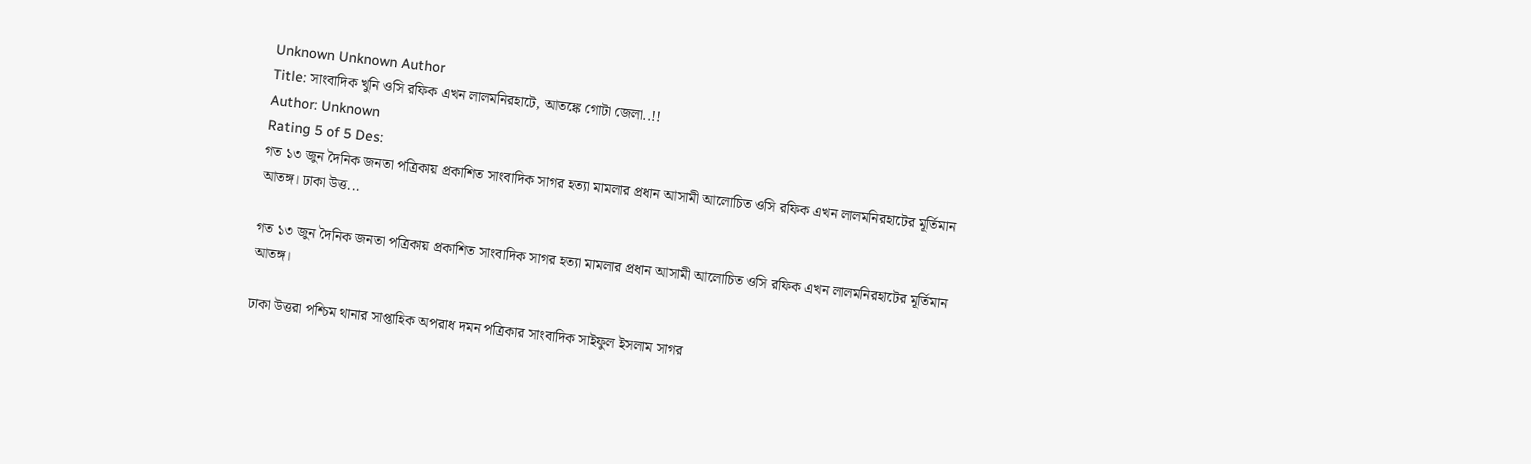Unknown Unknown Author
Title: সাংবাদিক খুনি ওসি রফিক এখন লালমনিরহাটে, আতঙ্কে গোটা জেলা..!!
Author: Unknown
Rating 5 of 5 Des:
গত ১৩ জুন দৈনিক জনতা পত্রিকায় প্রকাশিত সাংবাদিক সাগর হত্যা মামলার প্রধান আসামী আলোচিত ওসি রফিক এখন লালমনিরহাটের মূর্তিমান আতঙ্গ। ঢাকা উত্ত...

গত ১৩ জুন দৈনিক জনতা পত্রিকায় প্রকাশিত সাংবাদিক সাগর হত্যা মামলার প্রধান আসামী আলোচিত ওসি রফিক এখন লালমনিরহাটের মূর্তিমান আতঙ্গ।

ঢাকা উত্তরা পশ্চিম থানার সাপ্তাহিক অপরাধ দমন পত্রিকার সাংবাদিক সাইফুল ইসলাম সাগর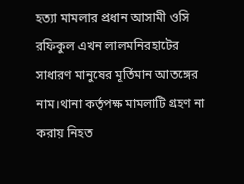হত্যা মামলার প্রধান আসামী ওসি রফিকুল এখন লালমনিরহাটের সাধারণ মানুষের মূর্তিমান আতঙ্গের নাম।থানা কর্তৃপক্ষ মামলাটি গ্রহণ না করায় নিহত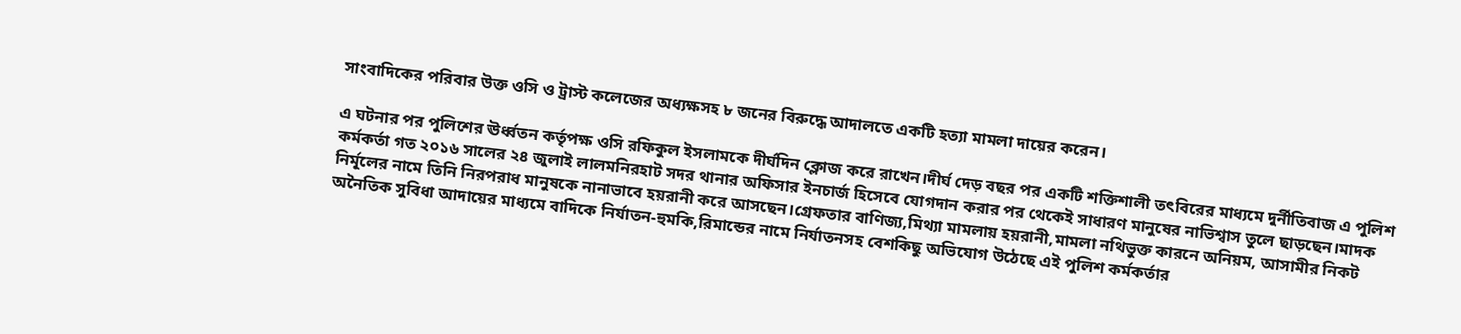সাংবাদিকের পরিবার উক্ত ওসি ও ট্রাস্ট কলেজের অধ্যক্ষসহ ৮ জনের বিরুদ্ধে আদালতে একটি হত্যা মামলা দায়ের করেন।

এ ঘটনার পর পুলিশের ঊর্ধ্বতন কর্তৃপক্ষ ওসি রফিকুল ইসলামকে দীর্ঘদিন ক্লোজ করে রাখেন।দীর্ঘ দেড় বছর পর একটি শক্তিশালী তৎবিরের মাধ্যমে দুর্নীতিবাজ এ পুলিশ কর্মকর্তা গত ২০১৬ সালের ২৪ জুলাই লালমনিরহাট সদর থানার অফিসার ইনচার্জ হিসেবে যোগদান করার পর থেকেই সাধারণ মানুষের নাভিশ্বাস তুলে ছাড়ছেন।মাদক নির্মূলের নামে তিনি নিরপরাধ মানুষকে নানাভাবে হয়রানী করে আসছেন।গ্রেফতার বাণিজ্য,মিথ্যা মামলায় হয়রানী,মামলা নথিভুক্ত কারনে অনিয়ম, আসামীর নিকট অনৈতিক সুবিধা আদায়ের মাধ্যমে বাদিকে নির্যাতন-হুমকি,রিমান্ডের নামে নির্যাতনসহ বেশকিছু অভিযোগ উঠেছে এই পুলিশ কর্মকর্তার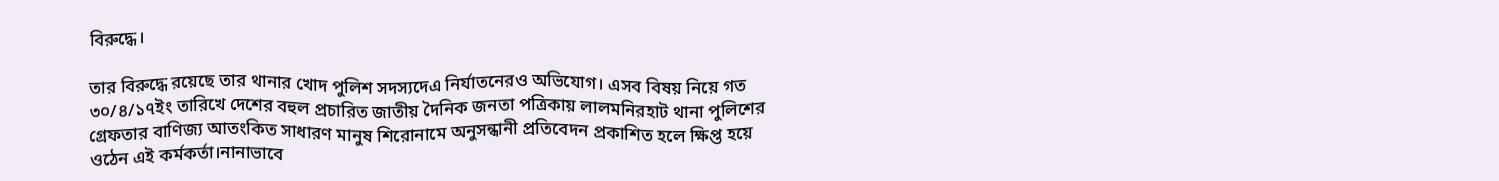বিরুদ্ধে।

তার বিরুদ্ধে রয়েছে তার থানার খোদ পুলিশ সদস্যদেএ নির্যাতনেরও অভিযোগ। এসব বিষয় নিয়ে গত ৩০/৪/১৭ইং তারিখে দেশের বহুল প্রচারিত জাতীয় দৈনিক জনতা পত্রিকায় লালমনিরহাট থানা পুলিশের গ্রেফতার বাণিজ্য আতংকিত সাধারণ মানুষ শিরোনামে অনুসন্ধানী প্রতিবেদন প্রকাশিত হলে ক্ষিপ্ত হয়ে ওঠেন এই কর্মকর্তা।নানাভাবে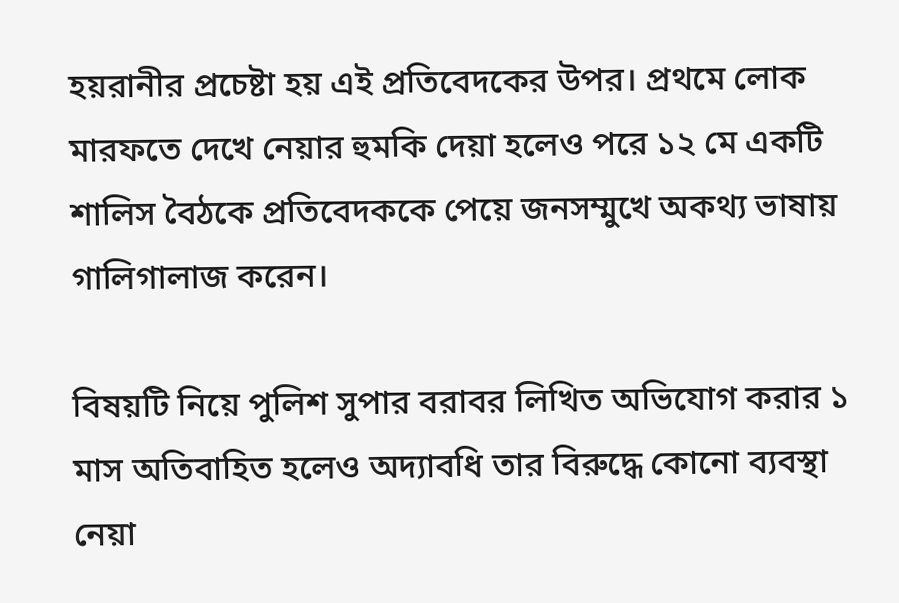হয়রানীর প্রচেষ্টা হয় এই প্রতিবেদকের উপর। প্রথমে লোক মারফতে দেখে নেয়ার হুমকি দেয়া হলেও পরে ১২ মে একটি শালিস বৈঠকে প্রতিবেদককে পেয়ে জনসম্মুখে অকথ্য ভাষায় গালিগালাজ করেন।

বিষয়টি নিয়ে পুলিশ সুপার বরাবর লিখিত অভিযোগ করার ১ মাস অতিবাহিত হলেও অদ্যাবধি তার বিরুদ্ধে কোনো ব্যবস্থা নেয়া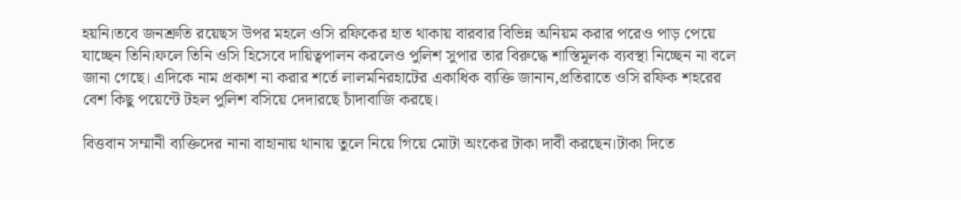হয়নি।তবে জনশ্রুতি রয়েছস উপর মহলে ওসি রফিকের হাত থাকায় বারবার বিভিন্ন অনিয়ম করার পরেও পাড় পেয়ে যাচ্ছেন তিনি।ফলে তিনি ওসি হিসেবে দায়িত্বপালন করলেও পুলিশ সুপার তার বিরুদ্ধে শাস্তিমূলক ব্যবস্থা নিচ্ছেন না বলে জানা গেছে। এদিকে নাম প্রকাশ না করার শর্তে লালমনিরহাটের একাধিক ব্যক্তি জানান,প্রতিরাতে ওসি রফিক শহরের বেশ কিছু পয়েন্টে টহল পুলিশ বসিয়ে দেদারছে চাঁদাবাজি করছে।

বিত্তবান সম্মানী ব্যক্তিদের নানা বাহানায় থানায় তুলে নিয়ে গিয়ে মোটা অংকের টাকা দাবী করছেন।টাকা দিতে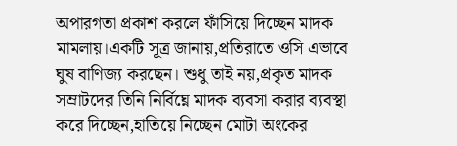অপারগতা প্রকাশ করলে ফাঁসিয়ে দিচ্ছেন মাদক মামলায়।একটি সূত্র জানায়,প্রতিরাতে ওসি এভাবে ঘুষ বাণিজ্য করছেন। শুধু তাই নয়,প্রকৃত মাদক সম্রাটদের তিনি নির্বিঘ্নে মাদক ব্যবসা করার ব্যবস্থা করে দিচ্ছেন,হাতিয়ে নিচ্ছেন মোটা অংকের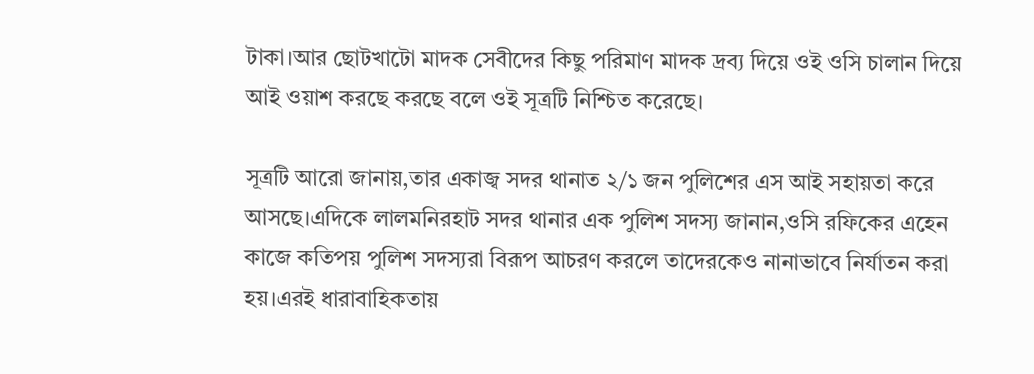টাকা।আর ছোটখাটো মাদক সেবীদের কিছু পরিমাণ মাদক দ্রব্য দিয়ে ওই ওসি চালান দিয়ে আই ওয়াশ করছে করছে বলে ওই সূত্রটি নিশ্চিত করেছে।

সূত্রটি আরো জানায়,তার একাজ্ব সদর থানাত ২/১ জন পুলিশের এস আই সহায়তা করে আসছে।এদিকে লালমনিরহাট সদর থানার এক পুলিশ সদস্য জানান,ওসি রফিকের এহেন কাজে কতিপয় পুলিশ সদস্যরা বিরূপ আচরণ করলে তাদেরকেও নানাভাবে নির্যাতন করা হয়।এরই ধারাবাহিকতায়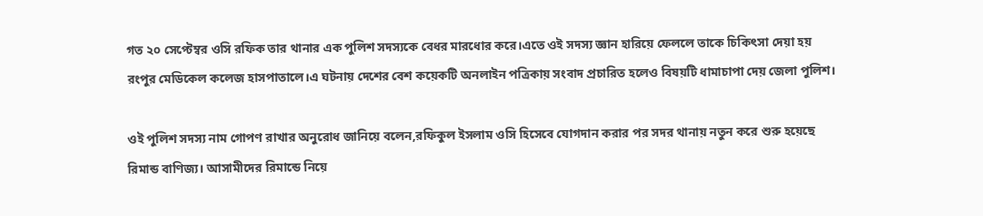গত ২০ সেপ্টেম্বর ওসি রফিক তার থানার এক পুলিশ সদস্যকে বেধর মারধোর করে।এতে ওই সদস্য জ্ঞান হারিয়ে ফেললে তাকে চিকিৎসা দেয়া হয় রংপুর মেডিকেল কলেজ হাসপাতালে।এ ঘটনায় দেশের বেশ কয়েকটি অনলাইন পত্রিকায় সংবাদ প্রচারিত হলেও বিষয়টি ধামাচাপা দেয় জেলা পুলিশ।

ওই পুলিশ সদস্য নাম গোপণ রাখার অনুরোধ জানিয়ে বলেন,রফিকুল ইসলাম ওসি হিসেবে যোগদান করার পর সদর থানায় নতুন করে শুরু হয়েছে রিমান্ড বাণিজ্য। আসামীদের রিমান্ডে নিয়ে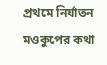প্রথমে নির্যাতন মওকুপের কথা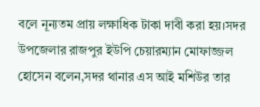বলে নূন্যতম প্রায় লক্ষাধিক টাকা দাবী করা হয়।সদর উপজেলার রাজপুর ইউপি চেয়ারম্যান মোফাজ্জল হোসেন বলেন,সদর থানার এস আই মশিউর তার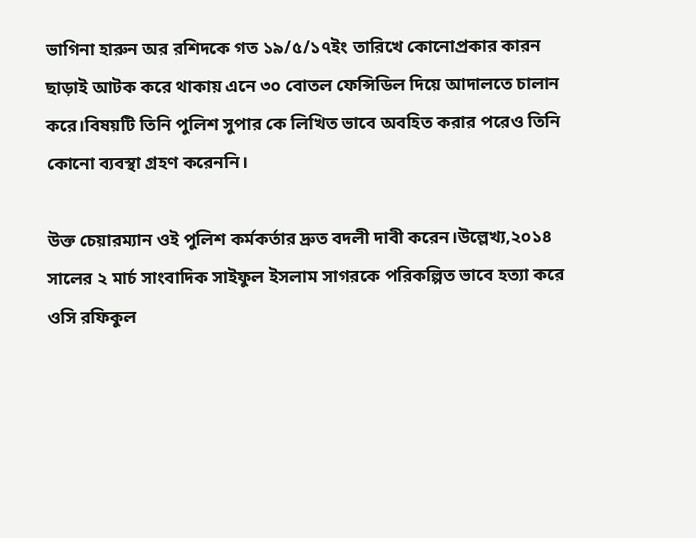ভাগিনা হারুন অর রশিদকে গত ১৯/৫/১৭ইং তারিখে কোনোপ্রকার কারন ছাড়াই আটক করে থাকায় এনে ৩০ বোতল ফেন্সিডিল দিয়ে আদালতে চালান করে।বিষয়টি তিনি পুলিশ সুপার কে লিখিত ভাবে অবহিত করার পরেও তিনি কোনো ব্যবস্থা গ্রহণ করেননি।

উক্ত চেয়ারম্যান ওই পুলিশ কর্মকর্তার দ্রুত বদলী দাবী করেন।উল্লেখ্য,২০১৪ সালের ২ মার্চ সাংবাদিক সাইফুল ইসলাম সাগরকে পরিকল্পিত ভাবে হত্যা করে ওসি রফিকুল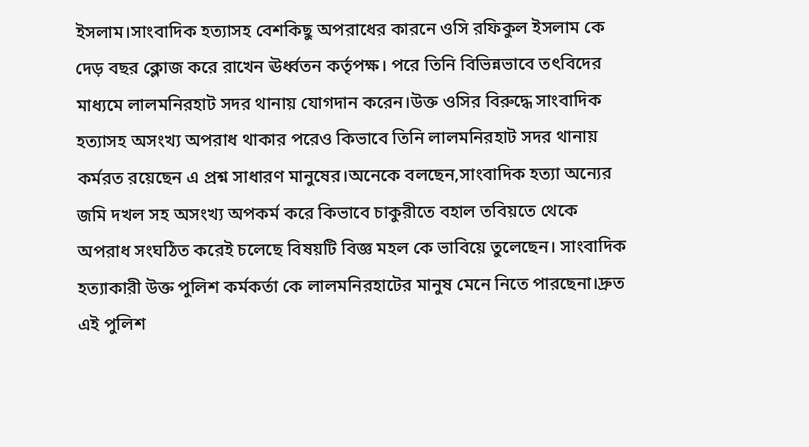ইসলাম।সাংবাদিক হত্যাসহ বেশকিছু অপরাধের কারনে ওসি রফিকুল ইসলাম কে দেড় বছর ক্লোজ করে রাখেন ঊর্ধ্বতন কর্তৃপক্ষ। পরে তিনি বিভিন্নভাবে তৎবিদের মাধ্যমে লালমনিরহাট সদর থানায় যোগদান করেন।উক্ত ওসির বিরুদ্ধে সাংবাদিক হত্যাসহ অসংখ্য অপরাধ থাকার পরেও কিভাবে তিনি লালমনিরহাট সদর থানায় কর্মরত রয়েছেন এ প্রশ্ন সাধারণ মানুষের।অনেকে বলছেন,সাংবাদিক হত্যা অন্যের জমি দখল সহ অসংখ্য অপকর্ম করে কিভাবে চাকুরীতে বহাল তবিয়তে থেকে অপরাধ সংঘঠিত করেই চলেছে বিষয়টি বিজ্ঞ মহল কে ভাবিয়ে তুলেছেন। সাংবাদিক হত্যাকারী উক্ত পুলিশ কর্মকর্তা কে লালমনিরহাটের মানুষ মেনে নিতে পারছেনা।দ্রুত এই পুলিশ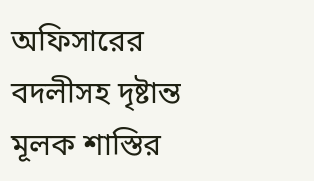অফিসারের বদলীসহ দৃষ্টান্ত মূলক শাস্তির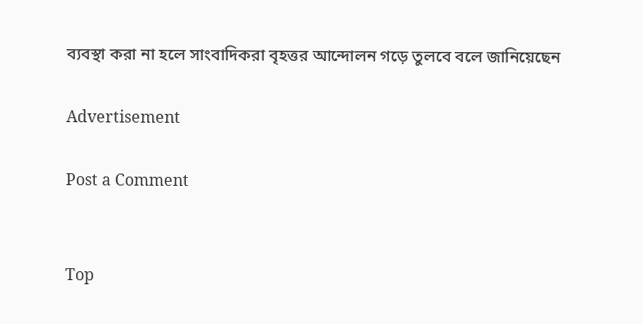ব্যবস্থা করা না হলে সাংবাদিকরা বৃহত্তর আন্দোলন গড়ে তুলবে বলে জানিয়েছেন

Advertisement

Post a Comment


Top